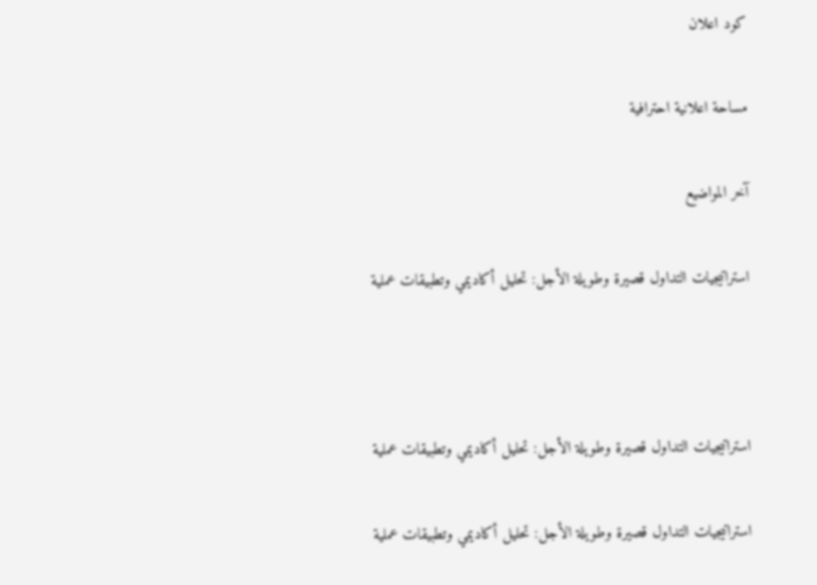كود اعلان

مساحة اعلانية احترافية

آخر المواضيع

استراتيجيات التداول قصيرة وطويلة الأجل: تحليل أكاديمي وتطبيقات عملية



استراتيجيات التداول قصيرة وطويلة الأجل: تحليل أكاديمي وتطبيقات عملية

استراتيجيات التداول قصيرة وطويلة الأجل: تحليل أكاديمي وتطبيقات عملية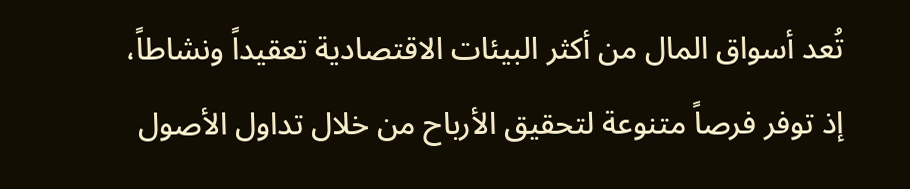تُعد أسواق المال من أكثر البيئات الاقتصادية تعقيداً ونشاطاً، إذ توفر فرصاً متنوعة لتحقيق الأرباح من خلال تداول الأصول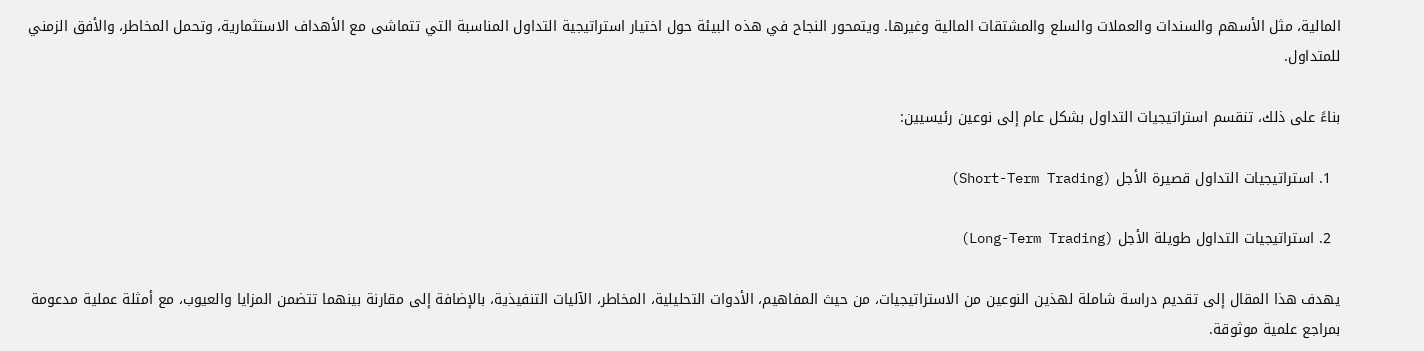المالية، مثل الأسهم والسندات والعملات والسلع والمشتقات المالية وغيرها. ويتمحور النجاح في هذه البيئة حول اختيار استراتيجية التداول المناسبة التي تتماشى مع الأهداف الاستثمارية، وتحمل المخاطر، والأفق الزمني للمتداول.

بناءً على ذلك، تنقسم استراتيجيات التداول بشكل عام إلى نوعين رئيسيين:

  1. استراتيجيات التداول قصيرة الأجل (Short-Term Trading)

  2. استراتيجيات التداول طويلة الأجل (Long-Term Trading)

يهدف هذا المقال إلى تقديم دراسة شاملة لهذين النوعين من الاستراتيجيات، من حيث المفاهيم، الأدوات التحليلية، المخاطر، الآليات التنفيذية، بالإضافة إلى مقارنة بينهما تتضمن المزايا والعيوب، مع أمثلة عملية مدعومة بمراجع علمية موثوقة.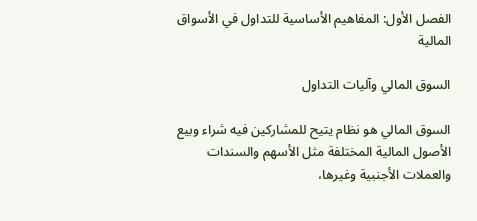الفصل الأول: المفاهيم الأساسية للتداول في الأسواق المالية

السوق المالي وآليات التداول

السوق المالي هو نظام يتيح للمشاركين فيه شراء وبيع الأصول المالية المختلفة مثل الأسهم والسندات والعملات الأجنبية وغيرها،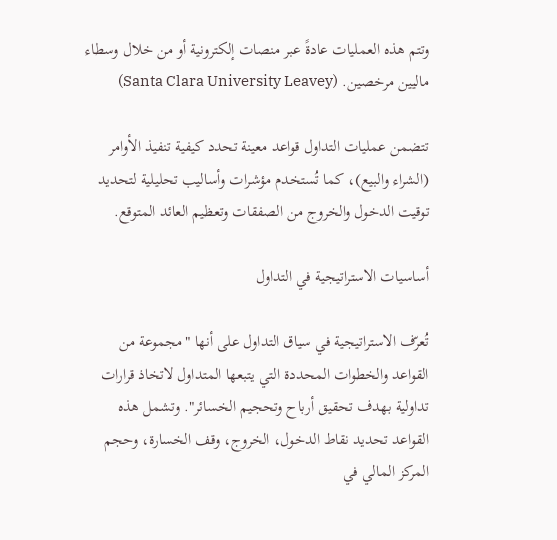وتتم هذه العمليات عادةً عبر منصات إلكترونية أو من خلال وسطاء ماليين مرخصين. (Santa Clara University Leavey)

تتضمن عمليات التداول قواعد معينة تحدد كيفية تنفيذ الأوامر (الشراء والبيع)، كما تُستخدم مؤشرات وأساليب تحليلية لتحديد توقيت الدخول والخروج من الصفقات وتعظيم العائد المتوقع.

أساسيات الاستراتيجية في التداول

تُعرّف الاستراتيجية في سياق التداول على أنها "مجموعة من القواعد والخطوات المحددة التي يتبعها المتداول لاتخاذ قرارات تداولية بهدف تحقيق أرباح وتحجيم الخسائر". وتشمل هذه القواعد تحديد نقاط الدخول، الخروج، وقف الخسارة، وحجم المركز المالي في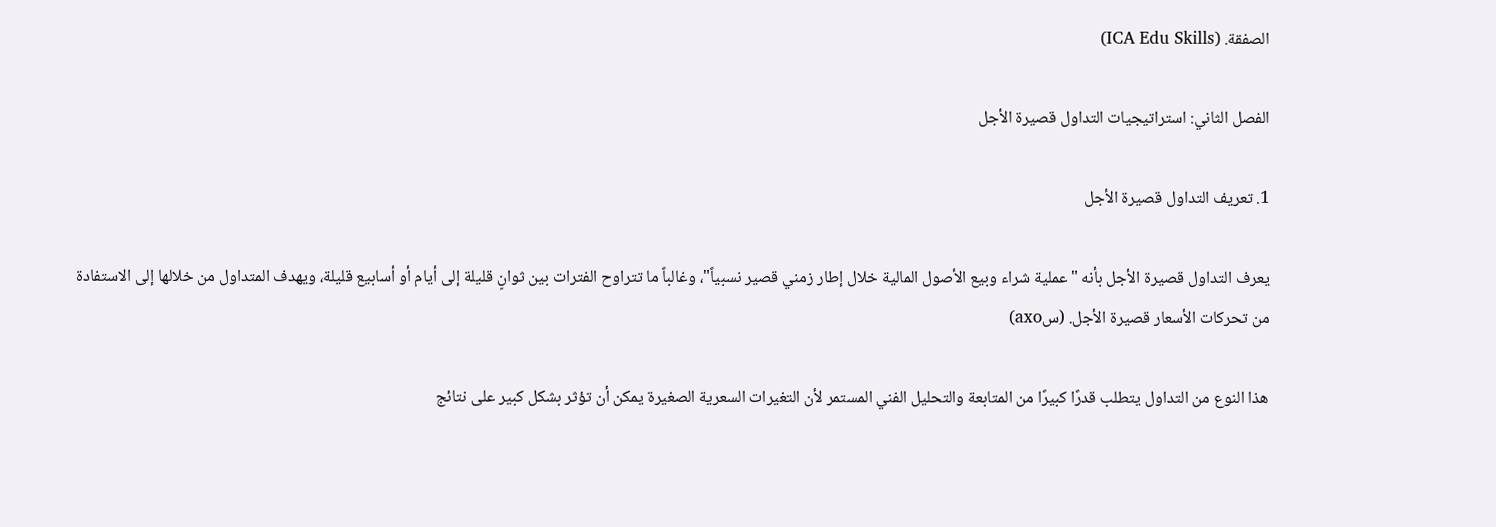الصفقة. (ICA Edu Skills)

الفصل الثاني: استراتيجيات التداول قصيرة الأجل

1. تعريف التداول قصيرة الأجل

يعرف التداول قصيرة الأجل بأنه "عملية شراء وبيع الأصول المالية خلال إطار زمني قصير نسبياً"، وغالباً ما تتراوح الفترات بين ثوانٍ قليلة إلى أيام أو أسابيع قليلة، ويهدف المتداول من خلالها إلى الاستفادة من تحركات الأسعار قصيرة الأجل. (سaxo)

هذا النوع من التداول يتطلب قدرًا كبيرًا من المتابعة والتحليل الفني المستمر لأن التغيرات السعرية الصغيرة يمكن أن تؤثر بشكل كبير على نتائج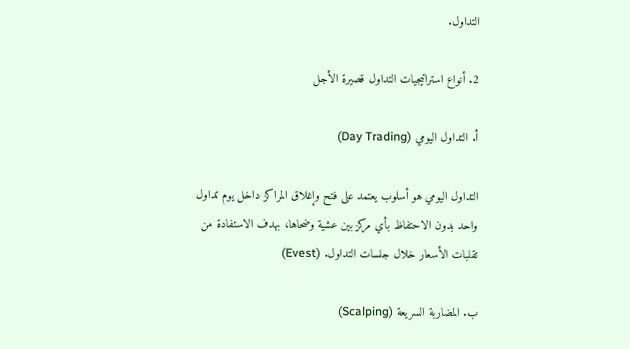التداول.

2. أنواع استراتيجيات التداول قصيرة الأجل

أ. التداول اليومي (Day Trading)

التداول اليومي هو أسلوب يعتمد على فتح وإغلاق المراكز داخل يوم تداول واحد بدون الاحتفاظ بأي مركز بين عشية وضحاها، بهدف الاستفادة من تقلبات الأسعار خلال جلسات التداول. (Evest)

ب. المضاربة السريعة (Scalping)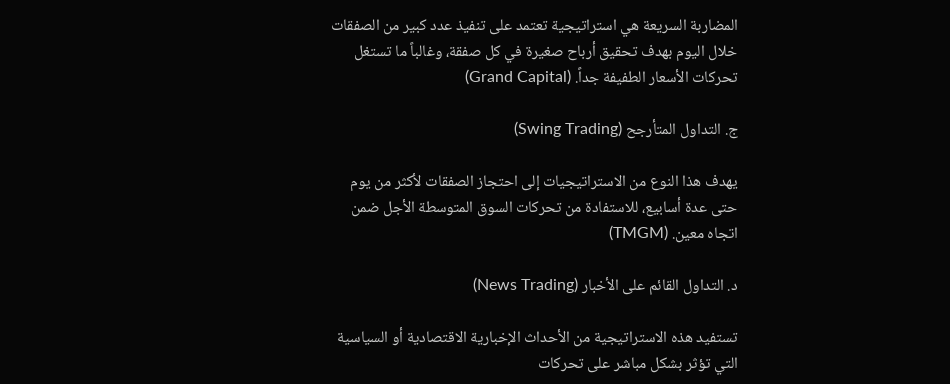المضاربة السريعة هي استراتيجية تعتمد على تنفيذ عدد كبير من الصفقات خلال اليوم بهدف تحقيق أرباح صغيرة في كل صفقة، وغالباً ما تستغل تحركات الأسعار الطفيفة جداً. (Grand Capital)

ج. التداول المتأرجح (Swing Trading)

يهدف هذا النوع من الاستراتيجيات إلى احتجاز الصفقات لأكثر من يوم حتى عدة أسابيع، للاستفادة من تحركات السوق المتوسطة الأجل ضمن اتجاه معين. (TMGM)

د. التداول القائم على الأخبار (News Trading)

تستفيد هذه الاستراتيجية من الأحداث الإخبارية الاقتصادية أو السياسية التي تؤثر بشكل مباشر على تحركات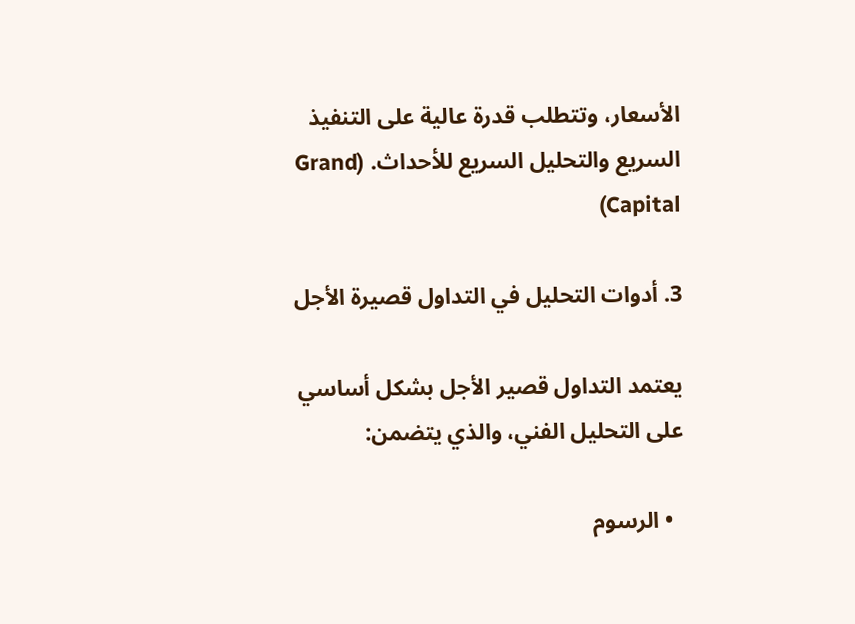الأسعار، وتتطلب قدرة عالية على التنفيذ السريع والتحليل السريع للأحداث. (Grand Capital)

3. أدوات التحليل في التداول قصيرة الأجل

يعتمد التداول قصير الأجل بشكل أساسي على التحليل الفني، والذي يتضمن:

  • الرسوم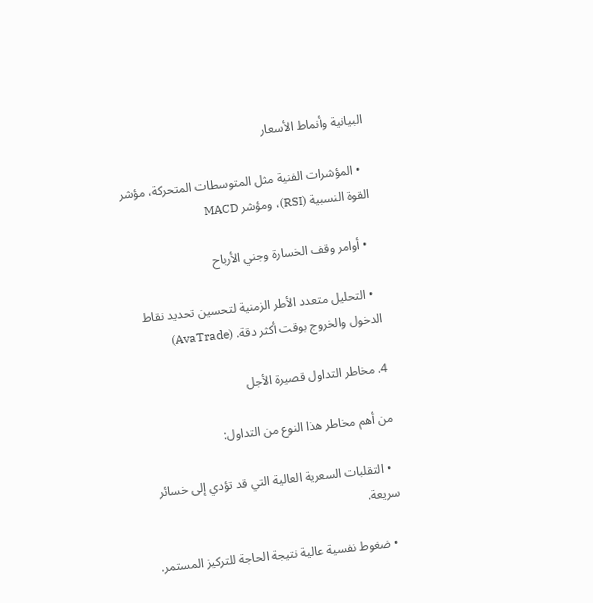البيانية وأنماط الأسعار

  • المؤشرات الفنية مثل المتوسطات المتحركة، مؤشر القوة النسبية (RSI)، ومؤشر MACD

  • أوامر وقف الخسارة وجني الأرباح

  • التحليل متعدد الأطر الزمنية لتحسين تحديد نقاط الدخول والخروج بوقت أكثر دقة. (AvaTrade)

4. مخاطر التداول قصيرة الأجل

من أهم مخاطر هذا النوع من التداول:

  • التقلبات السعرية العالية التي قد تؤدي إلى خسائر سريعة.

  • ضغوط نفسية عالية نتيجة الحاجة للتركيز المستمر.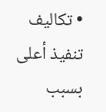• تكاليف تنفيذ أعلى بسبب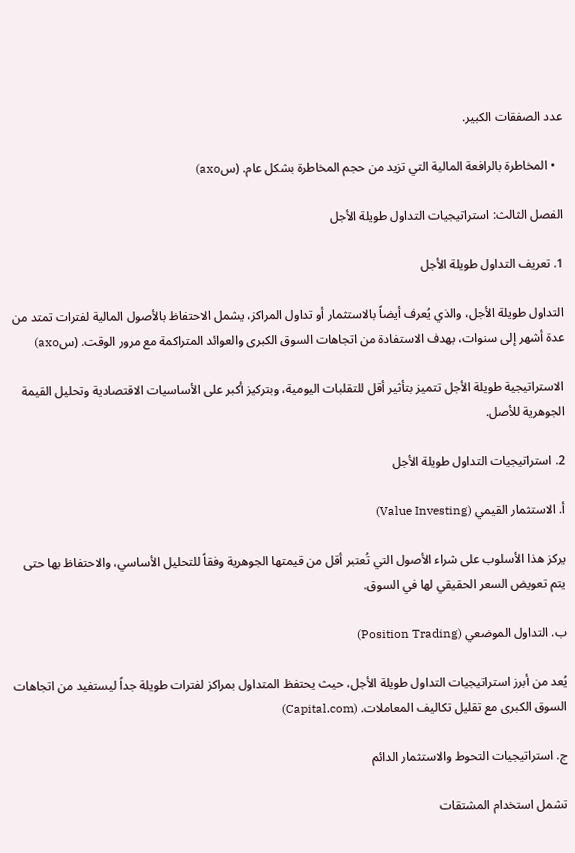عدد الصفقات الكبير.

  • المخاطرة بالرافعة المالية التي تزيد من حجم المخاطرة بشكل عام. (سaxo)

الفصل الثالث: استراتيجيات التداول طويلة الأجل

1. تعريف التداول طويلة الأجل

التداول طويلة الأجل، والذي يُعرف أيضاً بالاستثمار أو تداول المراكز، يشمل الاحتفاظ بالأصول المالية لفترات تمتد من عدة أشهر إلى سنوات، بهدف الاستفادة من اتجاهات السوق الكبرى والعوائد المتراكمة مع مرور الوقت. (سaxo)

الاستراتيجية طويلة الأجل تتميز بتأثير أقل للتقلبات اليومية، وبتركيز أكبر على الأساسيات الاقتصادية وتحليل القيمة الجوهرية للأصل.

2. استراتيجيات التداول طويلة الأجل

أ. الاستثمار القيمي (Value Investing)

يركز هذا الأسلوب على شراء الأصول التي تُعتبر أقل من قيمتها الجوهرية وفقاً للتحليل الأساسي، والاحتفاظ بها حتى يتم تعويض السعر الحقيقي لها في السوق.

ب. التداول الموضعي (Position Trading)

يُعد من أبرز استراتيجيات التداول طويلة الأجل، حيث يحتفظ المتداول بمراكز لفترات طويلة جداً ليستفيد من اتجاهات السوق الكبرى مع تقليل تكاليف المعاملات. (Capital.com)

ج. استراتيجيات التحوط والاستثمار الدائم

تشمل استخدام المشتقات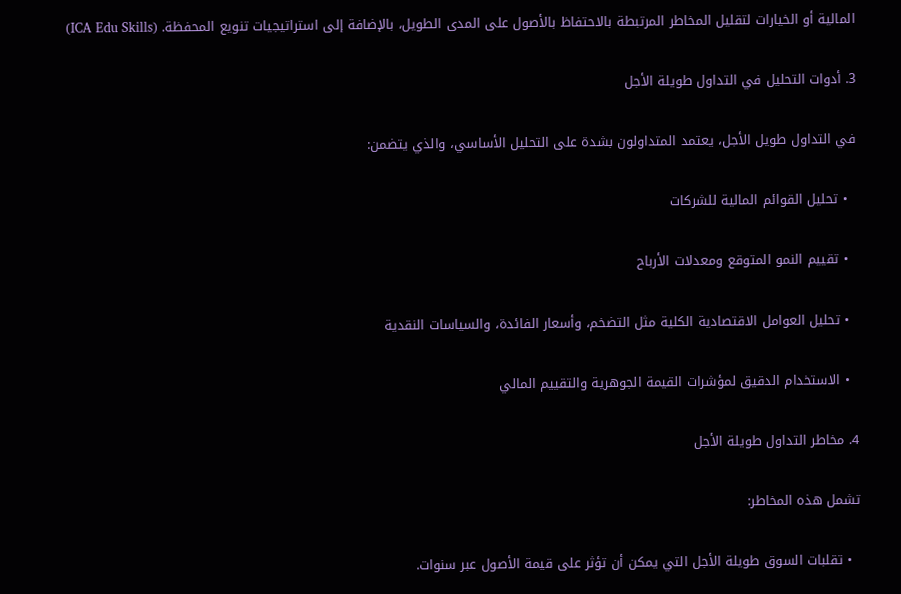المالية أو الخيارات لتقليل المخاطر المرتبطة بالاحتفاظ بالأصول على المدى الطويل، بالإضافة إلى استراتيجيات تنويع المحفظة. (ICA Edu Skills)

3. أدوات التحليل في التداول طويلة الأجل

في التداول طويل الأجل، يعتمد المتداولون بشدة على التحليل الأساسي، والذي يتضمن:

  • تحليل القوائم المالية للشركات

  • تقييم النمو المتوقع ومعدلات الأرباح

  • تحليل العوامل الاقتصادية الكلية مثل التضخم، وأسعار الفائدة، والسياسات النقدية

  • الاستخدام الدقيق لمؤشرات القيمة الجوهرية والتقييم المالي

4. مخاطر التداول طويلة الأجل

تشمل هذه المخاطر:

  • تقلبات السوق طويلة الأجل التي يمكن أن تؤثر على قيمة الأصول عبر سنوات.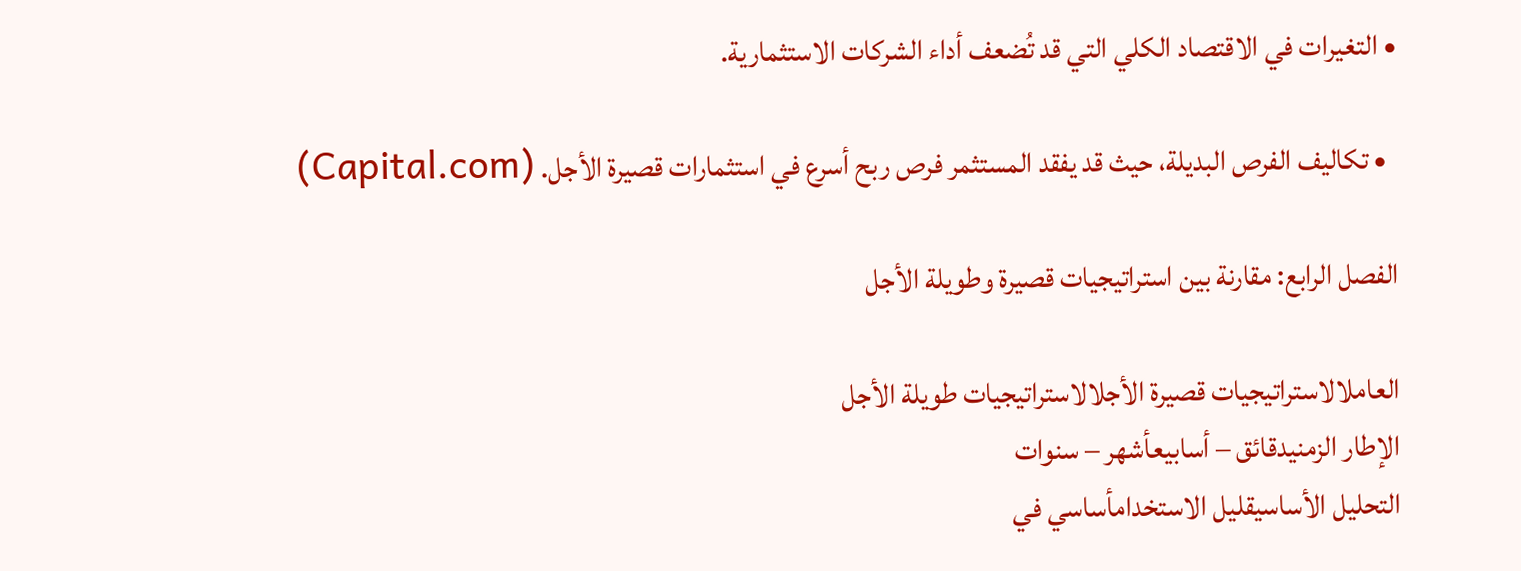• التغيرات في الاقتصاد الكلي التي قد تُضعف أداء الشركات الاستثمارية.

  • تكاليف الفرص البديلة، حيث قد يفقد المستثمر فرص ربح أسرع في استثمارات قصيرة الأجل. (Capital.com)

الفصل الرابع: مقارنة بين استراتيجيات قصيرة وطويلة الأجل

العاملالاستراتيجيات قصيرة الأجلالاستراتيجيات طويلة الأجل
الإطار الزمنيدقائق – أسابيعأشهر – سنوات
التحليل الأساسيقليل الاستخدامأساسي في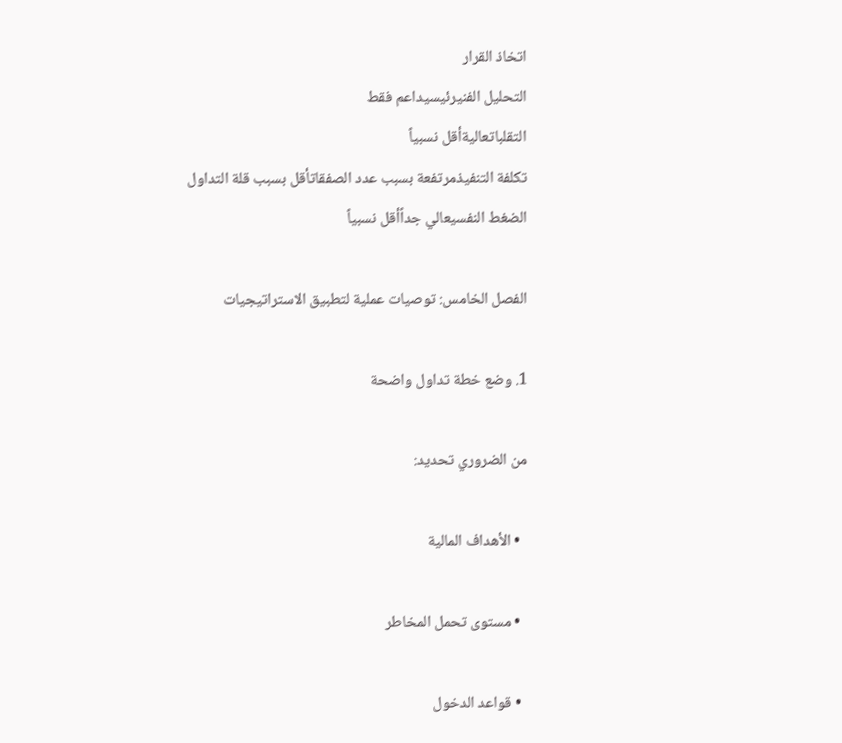اتخاذ القرار
التحليل الفنيرئيسيداعم فقط
التقلباتعاليةأقل نسبياً
تكلفة التنفيذمرتفعة بسبب عدد الصفقاتأقل بسبب قلة التداول
الضغط النفسيعالي جداًأقل نسبياً

الفصل الخامس: توصيات عملية لتطبيق الاستراتيجيات

1. وضع خطة تداول واضحة

من الضروري تحديد:

  • الأهداف المالية

  • مستوى تحمل المخاطر

  • قواعد الدخول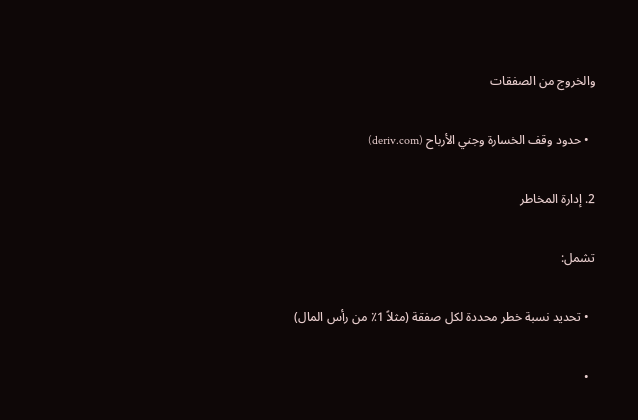والخروج من الصفقات

  • حدود وقف الخسارة وجني الأرباح (deriv.com)

2. إدارة المخاطر

تشمل:

  • تحديد نسبة خطر محددة لكل صفقة (مثلاً 1٪ من رأس المال)

  •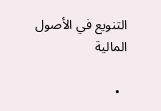التنويع في الأصول المالية

  •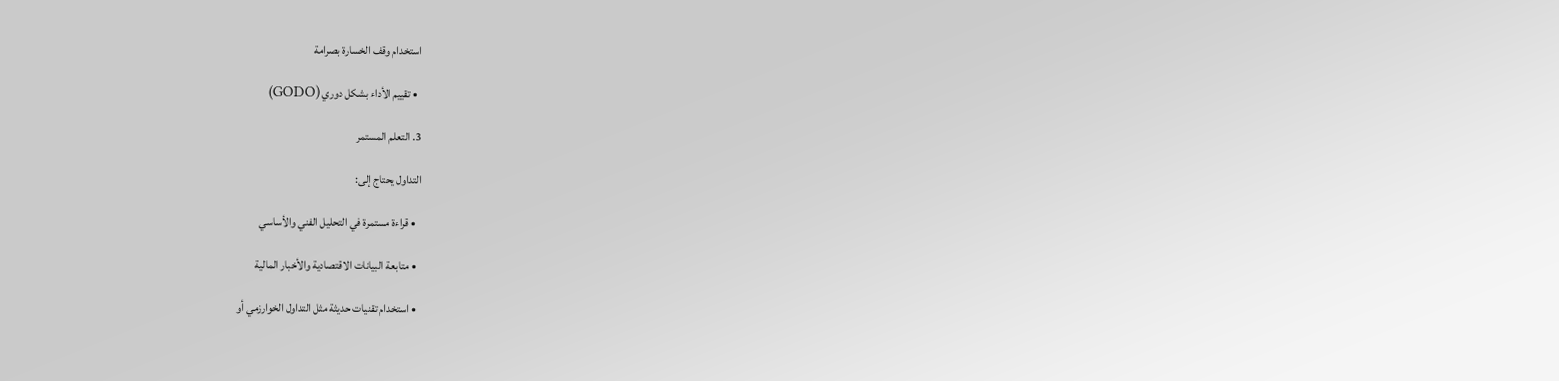استخدام وقف الخسارة بصرامة

  • تقييم الأداء بشكل دوري (GODO)

3. التعلم المستمر

التداول يحتاج إلى:

  • قراءة مستمرة في التحليل الفني والأساسي

  • متابعة البيانات الاقتصادية والأخبار المالية

  • استخدام تقنيات حديثة مثل التداول الخوارزمي أو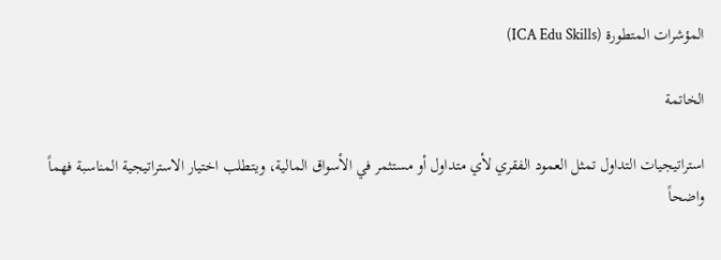المؤشرات المتطورة (ICA Edu Skills)

الخاتمة

استراتيجيات التداول تمثل العمود الفقري لأي متداول أو مستثمر في الأسواق المالية، ويتطلب اختيار الاستراتيجية المناسبة فهماً واضحاً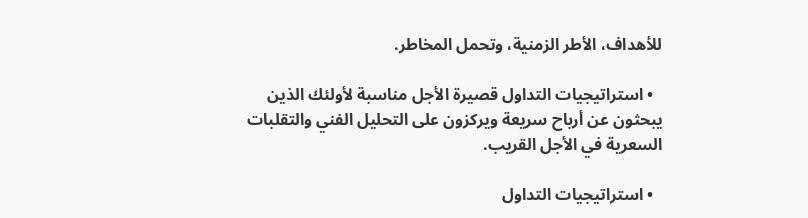للأهداف، الأطر الزمنية، وتحمل المخاطر.

  • استراتيجيات التداول قصيرة الأجل مناسبة لأولئك الذين يبحثون عن أرباح سريعة ويركزون على التحليل الفني والتقلبات السعرية في الأجل القريب.

  • استراتيجيات التداول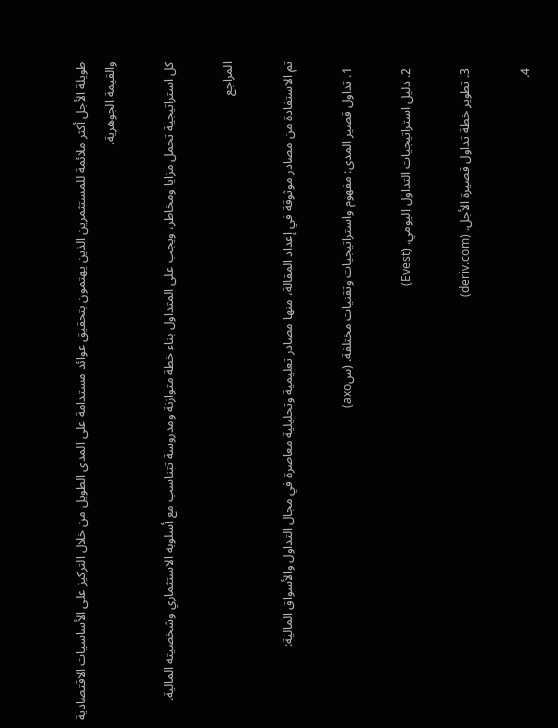طويلة الأجل أكثر ملائمة للمستثمرين الذين يهتمون بتحقيق عوائد مستدامة على المدى الطويل من خلال التركيز على الأساسيات الاقتصادية والقيمة الجوهرية.

كل استراتيجية تحمل مزايا ومخاطر، ويجب على المتداول بناء خطة متوازنة ومدروسة تتناسب مع أسلوبه الاستثماري وشخصيته المالية.

المراجع

تم الاستفادة من مصادر موثوقة في إعداد المقالة، منها مصادر تعليمية وتحليلية معاصرة في مجال التداول والأسواق المالية:

  1. تداول قصير المدى: مفهوم واستراتيجيات وتقنيات مختلفة. (سaxo)

  2. دليل استراتيجيات التداول اليومي. (Evest)

  3. تطوير خطة تداول قصيرة الأجل. (deriv.com)

  4.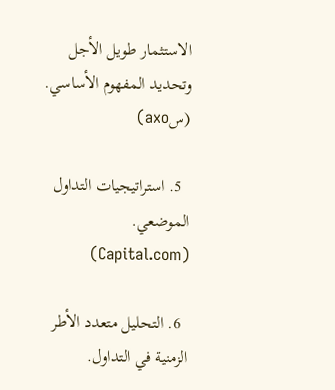الاستثمار طويل الأجل وتحديد المفهوم الأساسي. (سaxo)

  5. استراتيجيات التداول الموضعي. (Capital.com)

  6. التحليل متعدد الأطر الزمنية في التداول.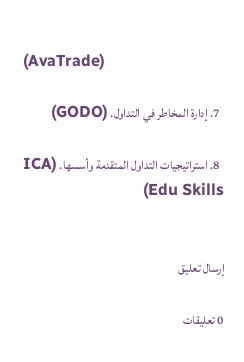(AvaTrade)

  7. إدارة المخاطر في التداول. (GODO)

  8. استراتيجيات التداول المتقدمة وأسسها. (ICA Edu Skills)


إرسال تعليق

0 تعليقات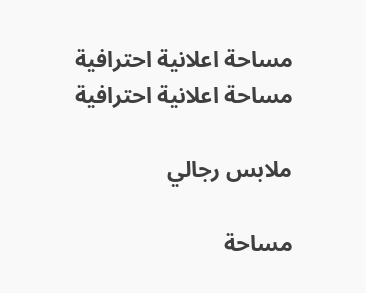مساحة اعلانية احترافية
مساحة اعلانية احترافية

ملابس رجالي

مساحة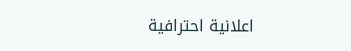اعلانية احترافية